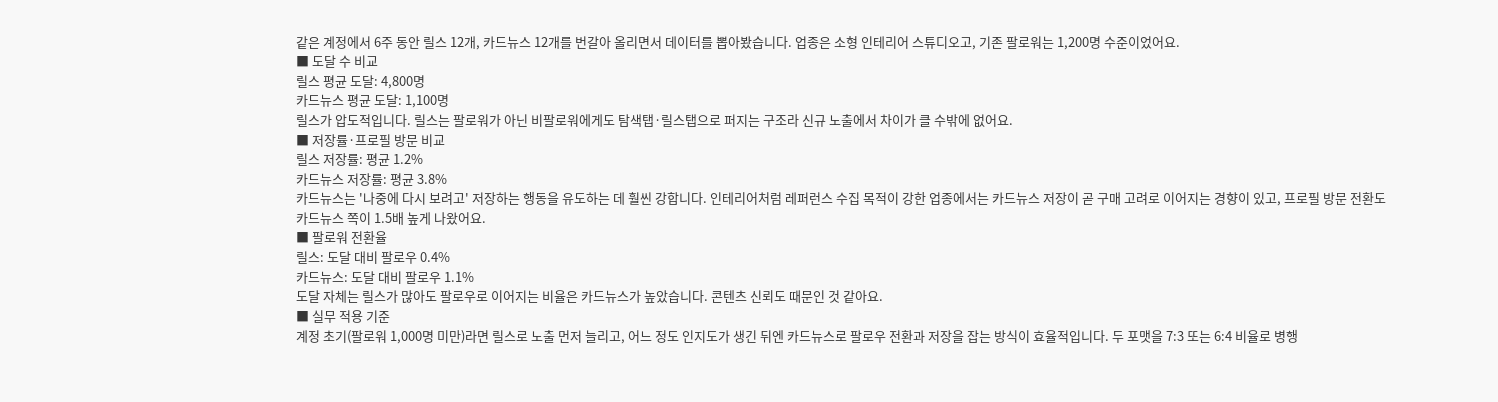같은 계정에서 6주 동안 릴스 12개, 카드뉴스 12개를 번갈아 올리면서 데이터를 뽑아봤습니다. 업종은 소형 인테리어 스튜디오고, 기존 팔로워는 1,200명 수준이었어요.
■ 도달 수 비교
릴스 평균 도달: 4,800명
카드뉴스 평균 도달: 1,100명
릴스가 압도적입니다. 릴스는 팔로워가 아닌 비팔로워에게도 탐색탭·릴스탭으로 퍼지는 구조라 신규 노출에서 차이가 클 수밖에 없어요.
■ 저장률·프로필 방문 비교
릴스 저장률: 평균 1.2%
카드뉴스 저장률: 평균 3.8%
카드뉴스는 '나중에 다시 보려고' 저장하는 행동을 유도하는 데 훨씬 강합니다. 인테리어처럼 레퍼런스 수집 목적이 강한 업종에서는 카드뉴스 저장이 곧 구매 고려로 이어지는 경향이 있고, 프로필 방문 전환도 카드뉴스 쪽이 1.5배 높게 나왔어요.
■ 팔로워 전환율
릴스: 도달 대비 팔로우 0.4%
카드뉴스: 도달 대비 팔로우 1.1%
도달 자체는 릴스가 많아도 팔로우로 이어지는 비율은 카드뉴스가 높았습니다. 콘텐츠 신뢰도 때문인 것 같아요.
■ 실무 적용 기준
계정 초기(팔로워 1,000명 미만)라면 릴스로 노출 먼저 늘리고, 어느 정도 인지도가 생긴 뒤엔 카드뉴스로 팔로우 전환과 저장을 잡는 방식이 효율적입니다. 두 포맷을 7:3 또는 6:4 비율로 병행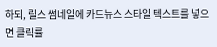하되, 릴스 썸네일에 카드뉴스 스타일 텍스트를 넣으면 클릭률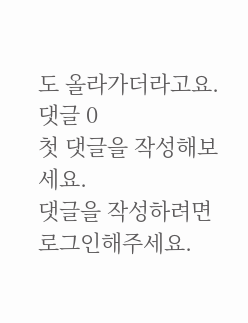도 올라가더라고요.
댓글 0
첫 댓글을 작성해보세요.
댓글을 작성하려면 로그인해주세요.